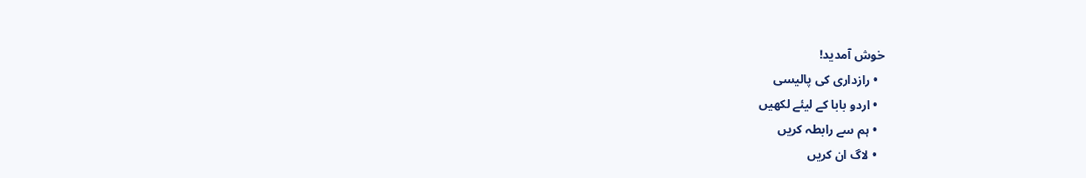خوش آمدید!
  • رازداری کی پالیسی
  • اردو بابا کے لیئے لکھیں
  • ہم سے رابطہ کریں
  • لاگ ان کریں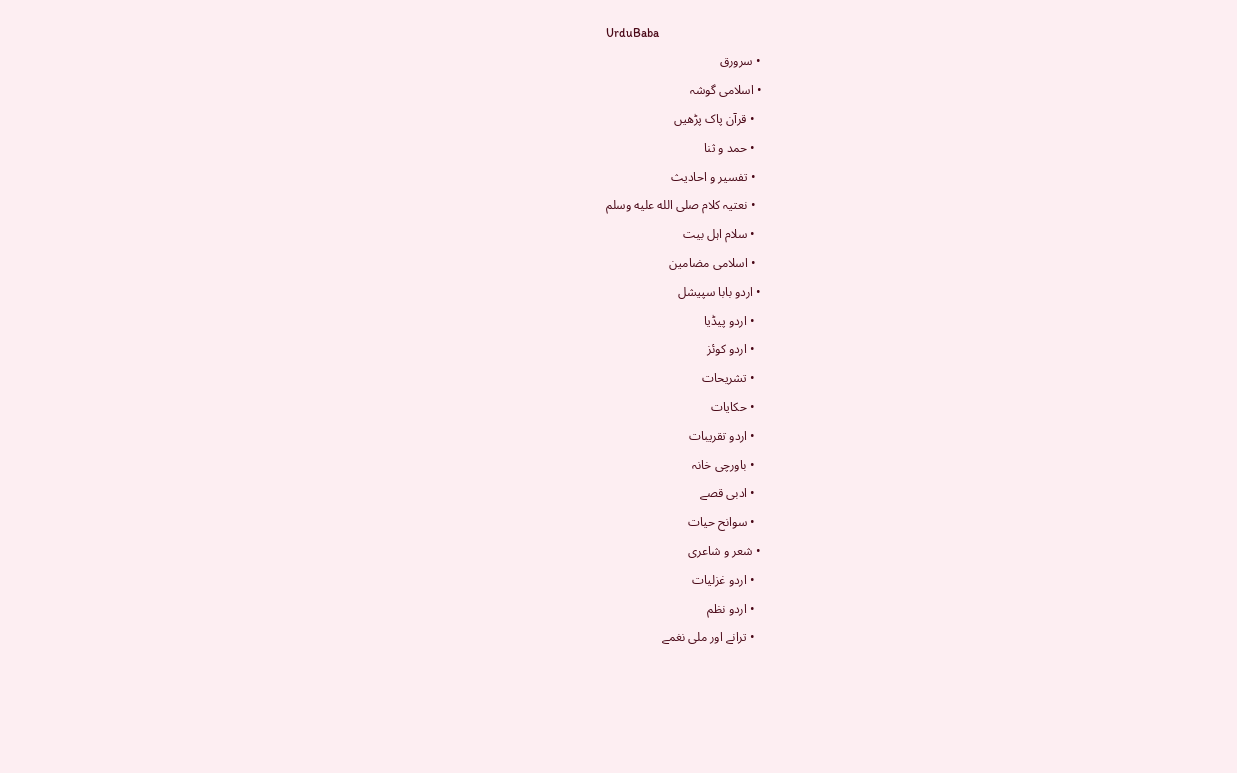UrduBaba
  • سرورق
  • اسلامی گوشہ
    • قرآن پاک پڑھیں
    • حمد و ثنا
    • تفسیر و احادیث
    • نعتیہ کلام صلى الله عليه وسلم
    • سلام اہل بیت
    • اسلامی مضامین
  • اردو بابا سپیشل
    • اردو پیڈیا
    • اردو کوئز
    • تشریحات
    • حکایات
    • اردو تقریبات
    • باورچی خانہ
    • ادبی قصے
    • سوانح حیات
  • شعر و شاعری
    • اردو غزلیات
    • اردو نظم
    • ترانے اور ملی نغمے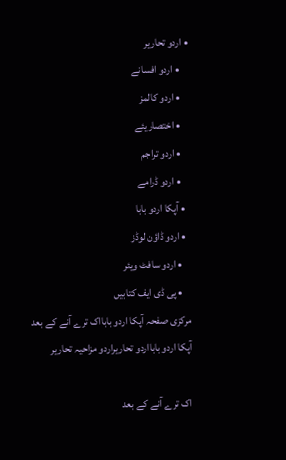• اردو تحاریر
    • اردو افسانے
    • اردو کالمز
    • اختصاریئے
    • اردو تراجم
    • اردو ڈرامے
  • آپکا اردو بابا
  • اردو ڈاؤن لوڈز
    • اردو سافٹ ویئر
    • پی ڈی ایف کتابیں
مرکزی صفحہ آپکا اردو بابااک ترے آنے کے بعد
آپکا اردو بابااردو تحاریراردو مزاحیہ تحاریر

اک ترے آنے کے بعد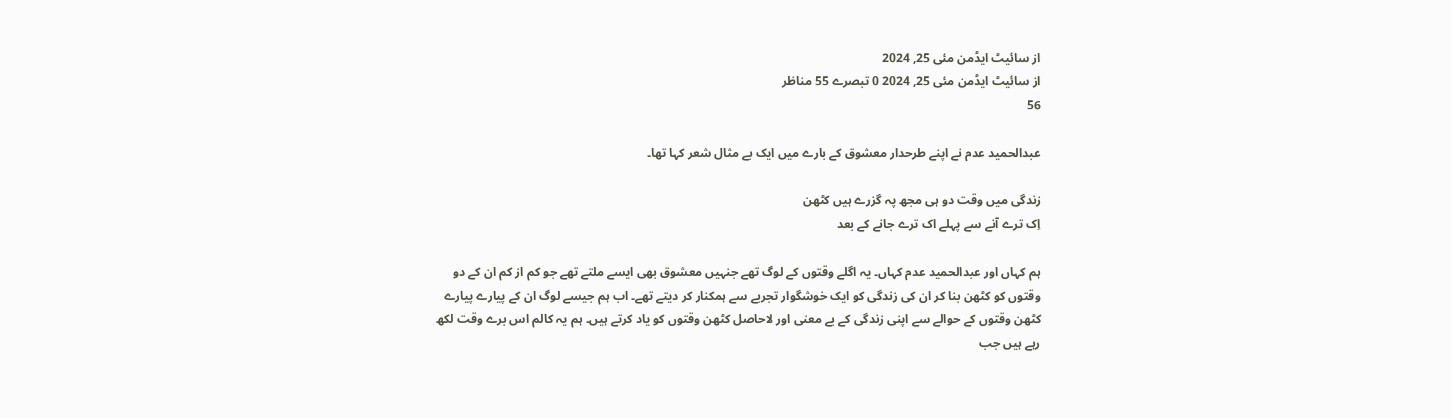از سائیٹ ایڈمن مئی 25, 2024
از سائیٹ ایڈمن مئی 25, 2024 0 تبصرے 55 مناظر
56

عبدالحمید عدم نے اپنے طرحدار معشوق کے بارے میں ایک بے مثال شعر کہا تھا۔

زندگی میں وقت دو ہی مجھ پہ گزرے ہیں کٹھن
اِک ترے آنے سے پہلے اک ترے جانے کے بعد

ہم کہاں اور عبدالحمید عدم کہاں۔ یہ اگلے وقتوں کے لوگ تھے جنہیں معشوق بھی ایسے ملتے تھے جو کم از کم ان کے دو وقتوں کو کٹھن بنا کر ان کی زندگی کو ایک خوشگوار تجربے سے ہمکنار کر دیتے تھے۔ اب ہم جیسے لوگ ان کے پیارے پیارے کٹھن وقتوں کے حوالے سے اپنی زندگی کے بے معنی اور لاحاصل کٹھن وقتوں کو یاد کرتے ہیں۔ ہم یہ کالم اس برے وقت لکھ رہے ہیں جب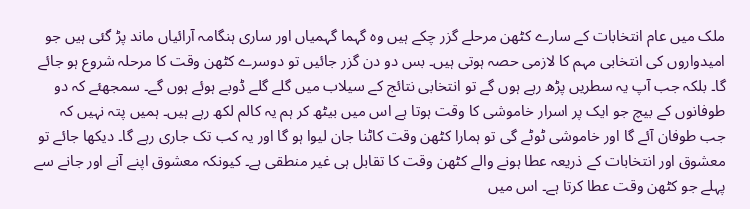ملک میں عام انتخابات کے سارے کٹھن مرحلے گزر چکے ہیں وہ گہما گہمیاں اور ساری ہنگامہ آرائیاں ماند پڑ گئی ہیں جو امیدواروں کی انتخابی مہم کا لازمی حصہ ہوتی ہیں۔ بس دو دن گزر جائیں تو دوسرے کٹھن وقت کا مرحلہ شروع ہو جائے گا۔ بلکہ جب آپ یہ سطریں پڑھ رہے ہوں گے تو انتخابی نتائج کے سیلاب میں گلے گلے ڈوبے ہوئے ہوں گے۔ سمجھئے کہ دو طوفانوں کے بیچ جو ایک پر اسرار خاموشی کا وقت ہوتا ہے اس میں بیٹھ کر ہم یہ کالم لکھ رہے ہیں۔ ہمیں پتہ نہیں کہ جب طوفان آئے گا اور خاموشی ٹوٹے گی تو ہمارا کٹھن وقت کاٹنا جان لیوا ہو گا اور یہ کب تک جاری رہے گا۔ دیکھا جائے تو معشوق اور انتخابات کے ذریعہ عطا ہونے والے کٹھن وقت کا تقابل ہی غیر منطقی ہے۔ کیونکہ معشوق اپنے آنے اور جانے سے پہلے جو کٹھن وقت عطا کرتا ہے۔ اس میں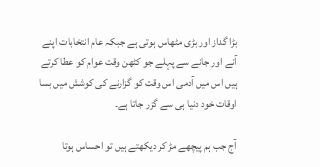بڑا گداز اور بڑی مٹھاس ہوتی ہے جبکہ عام انتخابات اپنے آنے اور جانے سے پہلے جو کٹھن وقت عوام کو عطا کرتے ہیں اس میں آدمی اس وقت کو گزارنے کی کوشش میں بسا اوقات خود دنیا ہی سے گزر جاتا ہے۔

آج جب ہم پیچھے مڑ کر دیکھتے ہیں تو احساس ہوتا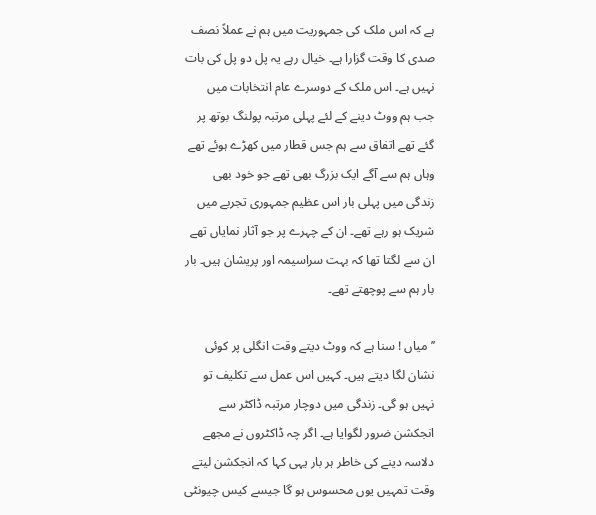ہے کہ اس ملک کی جمہوریت میں ہم نے عملاً نصف صدی کا وقت گزارا ہے۔ خیال رہے یہ پل دو پل کی بات نہیں ہے۔ اس ملک کے دوسرے عام انتخابات میں جب ہم ووٹ دینے کے لئے پہلی مرتبہ پولنگ بوتھ پر گئے تھے اتفاق سے ہم جس قطار میں کھڑے ہوئے تھے وہاں ہم سے آگے ایک بزرگ بھی تھے جو خود بھی زندگی میں پہلی بار اس عظیم جمہوری تجربے میں شریک ہو رہے تھے۔ ان کے چہرے پر جو آثار نمایاں تھے ان سے لگتا تھا کہ بہت سراسیمہ اور پریشان ہیں۔ بار بار ہم سے پوچھتے تھے۔

’’ میاں ! سنا ہے کہ ووٹ دیتے وقت انگلی پر کوئی نشان لگا دیتے ہیں۔ کہیں اس عمل سے تکلیف تو نہیں ہو گی۔ زندگی میں دوچار مرتبہ ڈاکٹر سے انجکشن ضرور لگوایا ہے۔ اگر چہ ڈاکٹروں نے مجھے دلاسہ دینے کی خاطر ہر بار یہی کہا کہ انجکشن لیتے وقت تمہیں یوں محسوس ہو گا جیسے کیس چیونٹی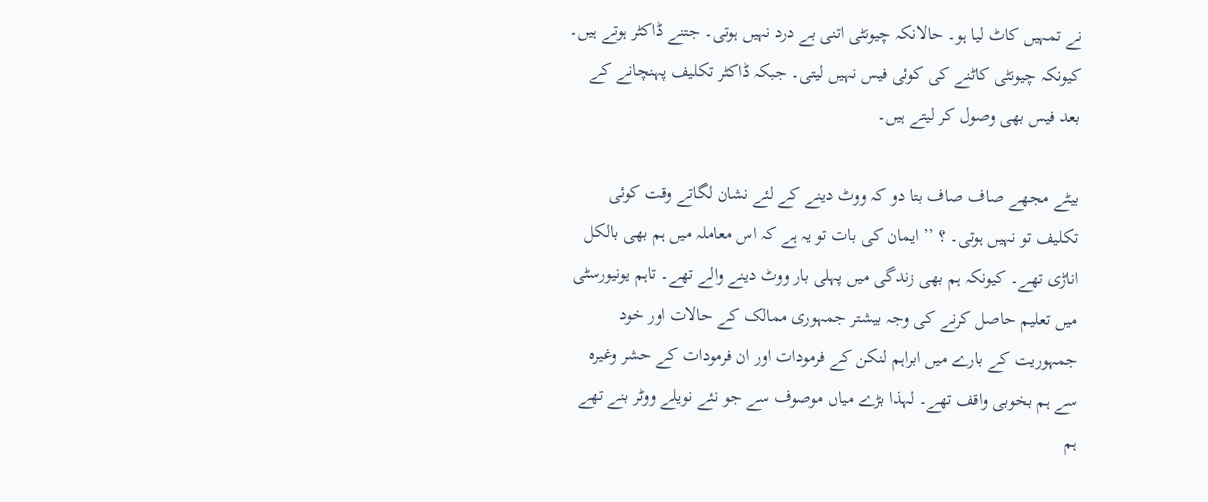نے تمہیں کاٹ لیا ہو۔ حالانکہ چیونٹی اتنی بے درد نہیں ہوتی۔ جتنے ڈاکٹر ہوتے ہیں۔ کیونکہ چیونٹی کاٹنے کی کوئی فیس نہیں لیتی۔ جبکہ ڈاکٹر تکلیف پہنچانے کے بعد فیس بھی وصول کر لیتے ہیں۔

بیٹے مجھے صاف صاف بتا دو کہ ووٹ دینے کے لئے نشان لگاتے وقت کوئی تکلیف تو نہیں ہوتی۔ ؟ ’’ ایمان کی بات تو یہ ہے کہ اس معاملہ میں ہم بھی بالکل اناڑی تھے۔ کیونکہ ہم بھی زندگی میں پہلی بار ووٹ دینے والے تھے۔ تاہم یونیورسٹی میں تعلیم حاصل کرنے کی وجہ بیشتر جمہوری ممالک کے حالات اور خود جمہوریت کے بارے میں ابراہم لنکن کے فرمودات اور ان فرمودات کے حشر وغیرہ سے ہم بخوبی واقف تھے۔ لہذا بڑے میاں موصوف سے جو نئے نویلے ووٹر بنے تھے ہم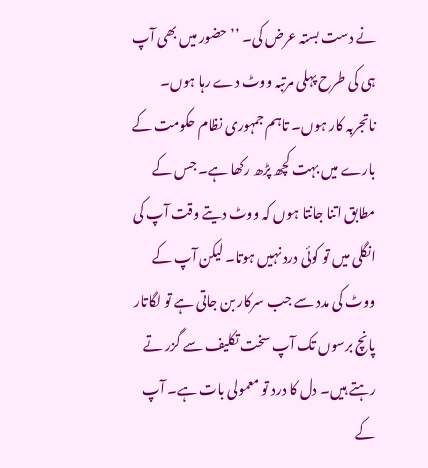نے دست بستہ عرض کی۔ ’’ حضور میں بھی آپ ہی کی طرح پہلی مرتبہ ووٹ دے رہا ہوں۔ ناتجربہ کار ہوں۔ تاہم جمہوری نظام حکومت کے بارے میں بہت کچھ پڑھ رکھا ہے۔ جس کے مطابق اتنا جانتا ہوں کہ ووٹ دیتے وقت آپ کی انگلی میں تو کوئی درد نہیں ہوتا۔ لیکن آپ کے ووٹ کی مدد سے جب سرکار بن جاتی ہے تو لگاتار پانچ برسوں تک آپ سخت تکلیف سے گزر تے رہتے ہیں۔ دل کا درد تو معمولی بات ہے۔ آپ کے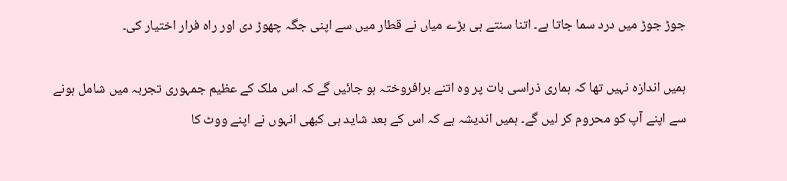جوڑ جوڑ میں درد سما جاتا ہے۔ اتنا سنتے ہی بڑے میاں نے قطار میں سے اپنی جگہ چھوڑ دی اور راہ فرار اختیار کی۔

ہمیں اندازہ نہیں تھا کہ ہماری ذراسی بات پر وہ اتنے برافروختہ ہو جائیں گے کہ اس ملک کے عظیم جمہوری تجربہ میں شامل ہونے سے اپنے آپ کو محروم کر لیں گے۔ ہمیں اندیشہ ہے کہ اس کے بعد شاید ہی کبھی انہوں نے اپنے ووٹ کا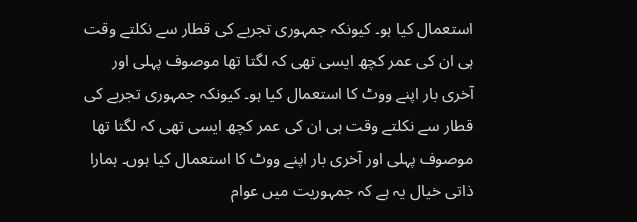استعمال کیا ہو۔ کیونکہ جمہوری تجربے کی قطار سے نکلتے وقت ہی ان کی عمر کچھ ایسی تھی کہ لگتا تھا موصوف پہلی اور آخری بار اپنے ووٹ کا استعمال کیا ہو۔ کیونکہ جمہوری تجربے کی قطار سے نکلتے وقت ہی ان کی عمر کچھ ایسی تھی کہ لگتا تھا موصوف پہلی اور آخری بار اپنے ووٹ کا استعمال کیا ہوں۔ ہمارا ذاتی خیال یہ ہے کہ جمہوریت میں عوام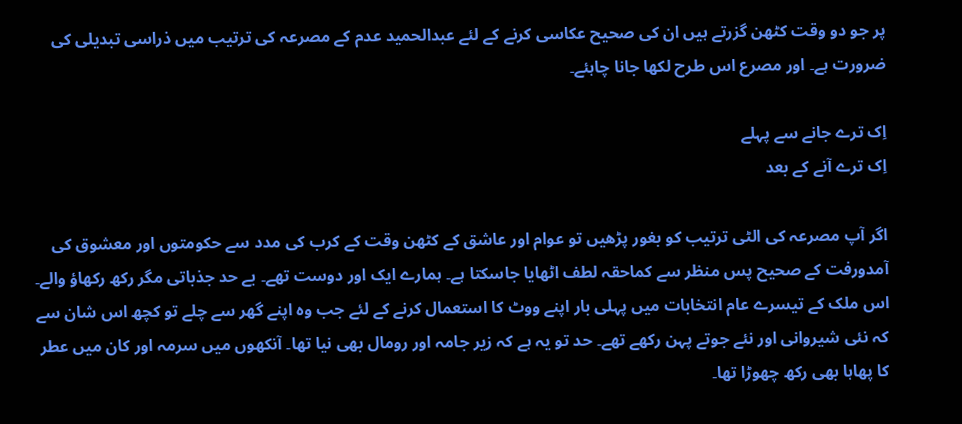پر جو دو وقت کٹھن گزرتے ہیں ان کی صحیح عکاسی کرنے کے لئے عبدالحمید عدم کے مصرعہ کی ترتیب میں ذراسی تبدیلی کی ضرورت ہے۔ اور مصرع اس طرح لکھا جانا چاہئے۔

اِک ترے جانے سے پہلے
اِک ترے آنے کے بعد

اگر آپ مصرعہ کی الٹی ترتیب کو بغور پڑھیں تو عوام اور عاشق کے کٹھن وقت کے کرب کی مدد سے حکومتوں اور معشوق کی آمدورفت کے صحیح پس منظر سے کماحقہ لطف اٹھایا جاسکتا ہے۔ ہمارے ایک اور دوست تھے۔ بے حد جذباتی مگر رکھ رکھاؤ والے۔ اس ملک کے تیسرے عام انتخابات میں پہلی بار اپنے ووٹ کا استعمال کرنے کے لئے جب وہ اپنے گھر سے چلے تو کچھ اس شان سے کہ نئی شیروانی اور نئے جوتے پہن رکھے تھے۔ حد تو یہ ہے کہ زیر جامہ اور رومال بھی نیا تھا۔ آنکھوں میں سرمہ اور کان میں عطر کا پھاہا بھی رکھ چھوڑا تھا۔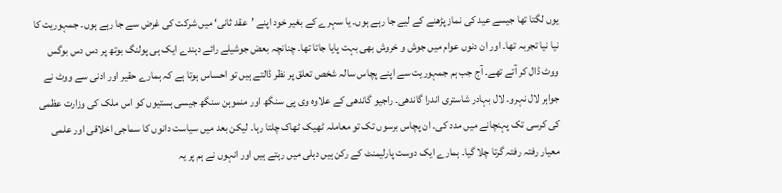یوں لگتا تھا جیسے عید کی نماز پڑھنے کے لیے جا رہے ہوں۔ یا سہرے کے بغیر خود اپنے ’عقد ثانی‘ میں شرکت کی غرض سے جا رہے ہوں۔ جمہوریت کا نیا نیا تجربہ تھا۔ اور ان دنوں عوام میں جوش و خروش بھی بہت پایا جاتا تھا۔ چنانچہ بعض جوشیلے رائے دہندے ایک ہی پولنگ بوتھ پر دس دس بوگس ووٹ ڈال کر آتے تھے۔ آج جب ہم جمہوریت سے اپنے پچاس سالہ شخص تعلق پر نظر ڈالتے ہیں تو احساس ہوتا ہے کہ ہمارے حقیر اور ادنی سے ووٹ نے جواہر لال نہرو۔ لال بہادر شاستری اندرا گاندھی۔ راجیو گاندھی کے علاوہ وی پی سنگھ اور منموہن سنگھ جیسی ہستیوں کو اس ملک کی وزارت عظمی کی کرسی تک پہنچانے میں مدد کی۔ ان پچاس برسوں تک تو معاملہ ٹھیک ٹھاک چلتا رہا۔ لیکن بعد میں سیاست دانوں کا سماجی اخلاقی اور علمی معیار رفتہ رفتہ گرتا چلا گیا۔ ہمارے ایک دوست پارلیمنٹ کے رکن ہیں دہلی میں رہتے ہیں اور انہوں نے ہم پر یہ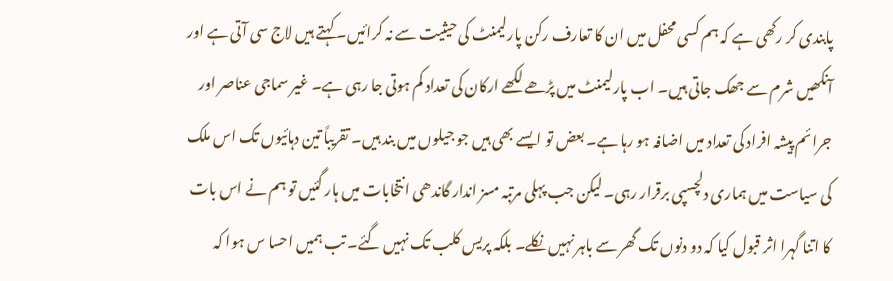پابندی کر رکھی ہے کہ ہم کسی محفل میں ان کا تعارف رکن پارلیمنٹ کی حیثیت سے نہ کرائیں۔ کہتے ہیں لاج سی آتی ہے اور آنکھیں شرم سے جھک جاتی ہیں۔ اب پارلیمنٹ میں پڑھے لکھے ارکان کی تعداد کم ہوتی جا رہی ہے۔ غیر سماجی عناصر اور جرائم پیشہ افراد کی تعداد میں اضافہ ہو رہا ہے۔ بعض تو ایسے بھی ہیں جو جیلوں میں بند ہیں۔ تقریباً تین دہائیوں تک اس ملک کی سیاست میں ہماری دلچسپی برقرار رہی۔ لیکن جب پہلی مرتبہ مسز اندار گاندھی انتخابات میں ہار گئیں تو ہم نے اس بات کا اتنا گہرا اثر قبول کیا کہ دو دنوں تک گھر سے باہر نہیں نکلے۔ بلکہ پریس کلب تک نہیں گئے۔ تب ہمیں احسا س ہوا کہ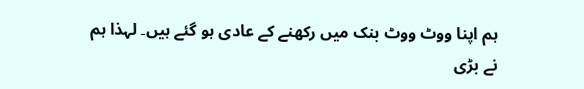ہم اپنا ووٹ ووٹ بنک میں رکھنے کے عادی ہو گئے ہیں۔ لہذا ہم نے بڑی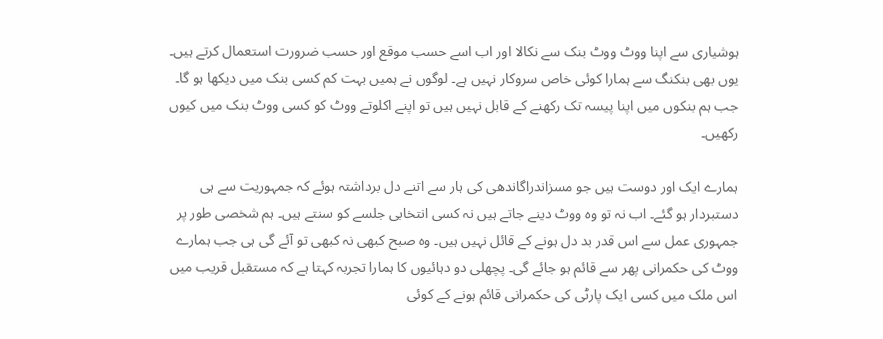ہوشیاری سے اپنا ووٹ ووٹ بنک سے نکالا اور اب اسے حسب موقع اور حسب ضرورت استعمال کرتے ہیں۔ یوں بھی بنکنگ سے ہمارا کوئی خاص سروکار نہیں ہے۔ لوگوں نے ہمیں بہت کم کسی بنک میں دیکھا ہو گا۔ جب ہم بنکوں میں اپنا پیسہ تک رکھنے کے قابل نہیں ہیں تو اپنے اکلوتے ووٹ کو کسی ووٹ بنک میں کیوں رکھیں۔

ہمارے ایک اور دوست ہیں جو مسزاندراگاندھی کی ہار سے اتنے دل برداشتہ ہوئے کہ جمہوریت سے ہی دستبردار ہو گئے۔ اب نہ تو وہ ووٹ دینے جاتے ہیں نہ کسی انتخابی جلسے کو سنتے ہیں۔ ہم شخصی طور پر جمہوری عمل سے اس قدر بد دل ہونے کے قائل نہیں ہیں۔ وہ صبح کبھی نہ کبھی تو آئے گی ہی جب ہمارے ووٹ کی حکمرانی پھر سے قائم ہو جائے گی۔ پچھلی دو دہائیوں کا ہمارا تجربہ کہتا ہے کہ مستقبل قریب میں اس ملک میں کسی ایک پارٹی کی حکمرانی قائم ہونے کے کوئی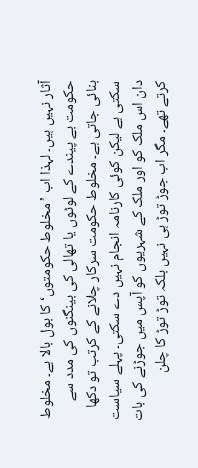آثار نہیں ہیں۔ لہذا اب ’مخلوط حکومتوں‘ کا بول بالا ہے۔ مخلوط حکومت بے پیندے کے لوٹوں یا تھالی کی بینگنوں کی مدد سے بنائی جاتی ہے۔ مخلوط حکومت سرکار چلانے کے کرتب تو دکھا سکتی ہے لیکن کوئی کارنامہ انجام نہیں دے سکتی۔ پہلے سیاست دان اس ملک کو اور ملک کے شہریوں کو آپس میں جوڑنے کی بات کرتے تھے۔ مگر اب جوڑ توڑ ہی نہیں بلکہ توڑ توڑ کا چلن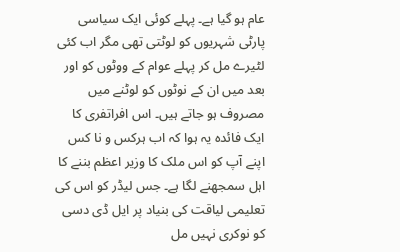عام ہو گیا ہے۔ پہلے کوئی ایک سیاسی پارٹی شہریوں کو لوٹتی تھی مگر اب کئی لٹیرے مل کر پہلے عوام کے ووٹوں کو اور بعد میں ان کے نوٹوں کو لوٹنے میں مصروف ہو جاتے ہیں۔ اس افراتفری کا ایک فائدہ یہ ہوا کہ اب ہرکس و نا کس اپنے آپ کو اس ملک کا وزیر اعظم بننے کا اہل سمجھنے لگا ہے۔ جس لیڈر کو اس کی تعلیمی لیاقت کی بنیاد پر ایل ڈی دسی کو نوکری نہیں مل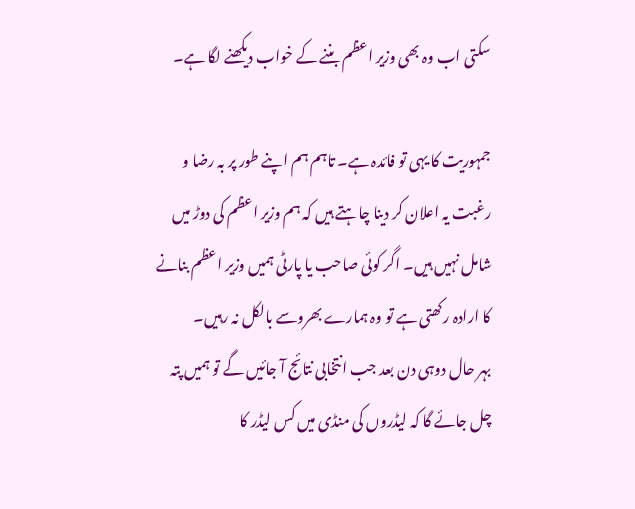سکتی اب وہ بھی وزیر اعظم بننے کے خواب دیکھنے لگا ہے۔

جمہوریت کا یہی تو فائدہ ہے۔ تاہم ہم اپنے طور پر بہ رضا و رغبت یہ اعلان کر دینا چاہتے ہیں کہ ہم وزیر اعظم کی دوڑ میں شامل نہیں ہیں۔ اگر کوئی صاحب یا پارٹی ہمیں وزیر اعظم بنانے کا ارادہ رکھتی ہے تو وہ ہمارے بھروسے بالکل نہ رہیں۔
بہر حال دوہی دن بعد جب انتخابی نتائج آ جائیں گے تو ہمیں پتہ چل جائے گا کہ لیڈروں کی منڈی میں کس لیڈر کا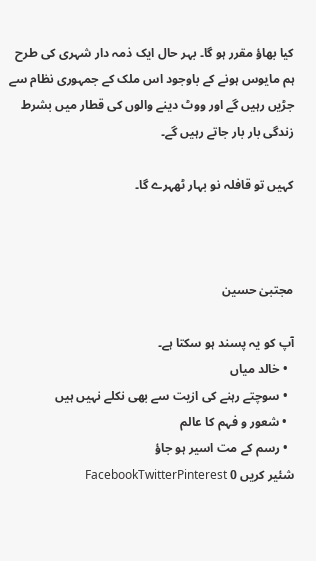کیا بھاؤ مقرر ہو گا۔ بہر حال ایک ذمہ دار شہری کی طرح ہم مایوس ہونے کے باوجود اس ملک کے جمہوری نظام سے جڑیں رہیں گے اور ووٹ دینے والوں کی قطار میں بشرط زندگی بار بار جاتے رہیں گے۔

کہیں تو قافلہ نو بہار ٹھہرے گا۔



مجتبیٰ حسین

آپ کو یہ پسند ہو سکتا ہے۔
  • خالد میاں
  • سوچتے رہنے کی ازیت سے بھی نکلے نہیں ہیں
  • شعور و فہم کا عالم
  • رسم کے مت اسیر ہو جاؤ
شئیر کریں 0 FacebookTwitterPinterest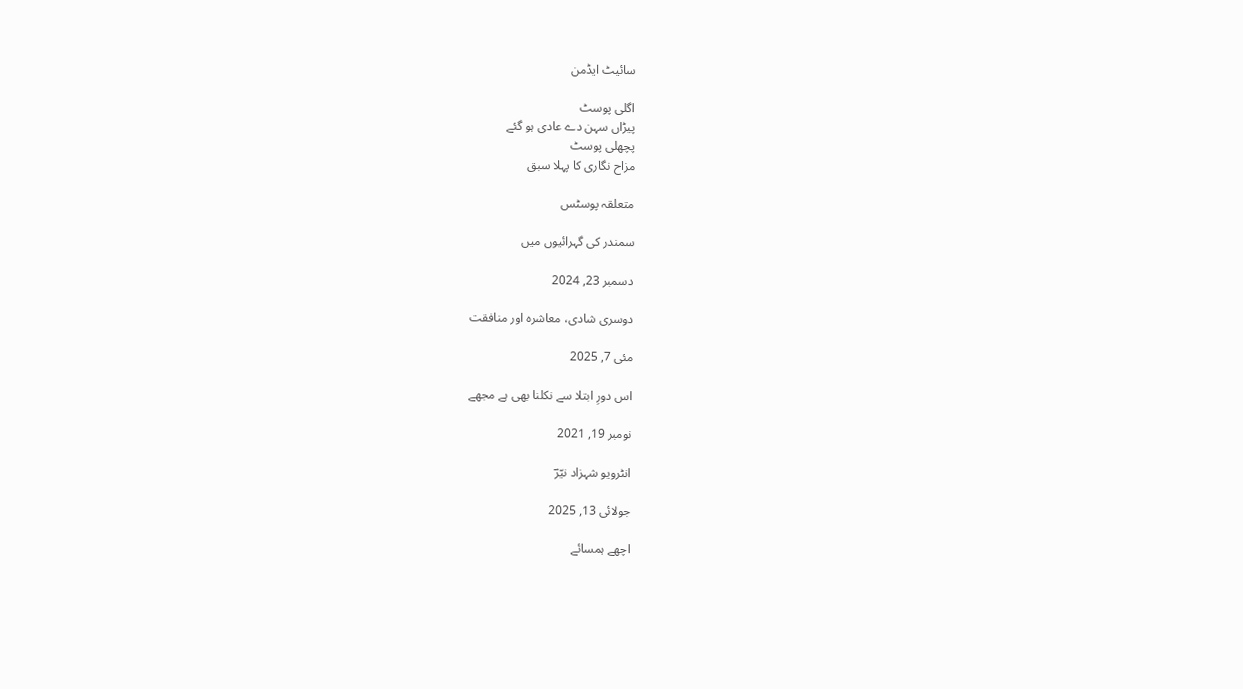سائیٹ ایڈمن

اگلی پوسٹ
پیڑاں سہن دے عادی ہو گئے
پچھلی پوسٹ
مزاح نگاری کا پہلا سبق

متعلقہ پوسٹس

سمندر کی گہرائیوں میں

دسمبر 23, 2024

دوسری شادی، معاشرہ اور منافقت

مئی 7, 2025

اس دورِ ابتلا سے نکلنا بھی ہے مجھے

نومبر 19, 2021

انٹرویو شہزاد نیّرؔ

جولائی 13, 2025

اچھے ہمسائے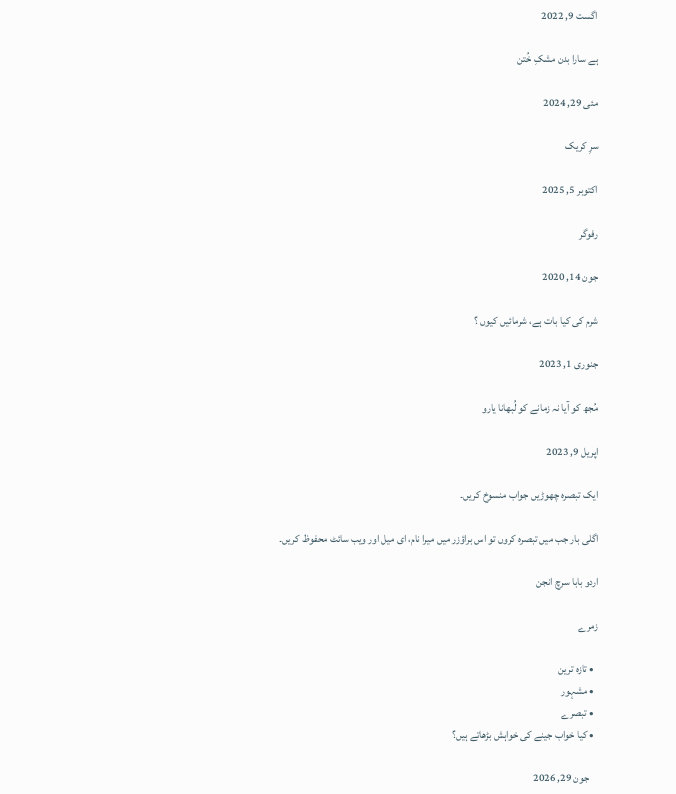اگست 9, 2022

ہے سارا بدن مشکِ خُتن

مئی 29, 2024

سرِ کریک

اکتوبر 5, 2025

رفوگر

جون 14, 2020

شرم کی کیا بات ہے، شرمائیں کیوں ؟

جنوری 1, 2023

مُجھ کو آیا نہ زمانے کو لُبھانا یارو

اپریل 9, 2023

ایک تبصرہ چھوڑیں جواب منسوخ کریں۔

اگلی بار جب میں تبصرہ کروں تو اس براؤزر میں میرا نام، ای میل اور ویب سائٹ محفوظ کریں۔

اردو بابا سرچ انجن

زمرے

  • تازہ ترین
  • مشہور
  • تبصرے
  • کیا خواب جینے کی خواہش بڑھاتے ہیں؟

    جون 29, 2026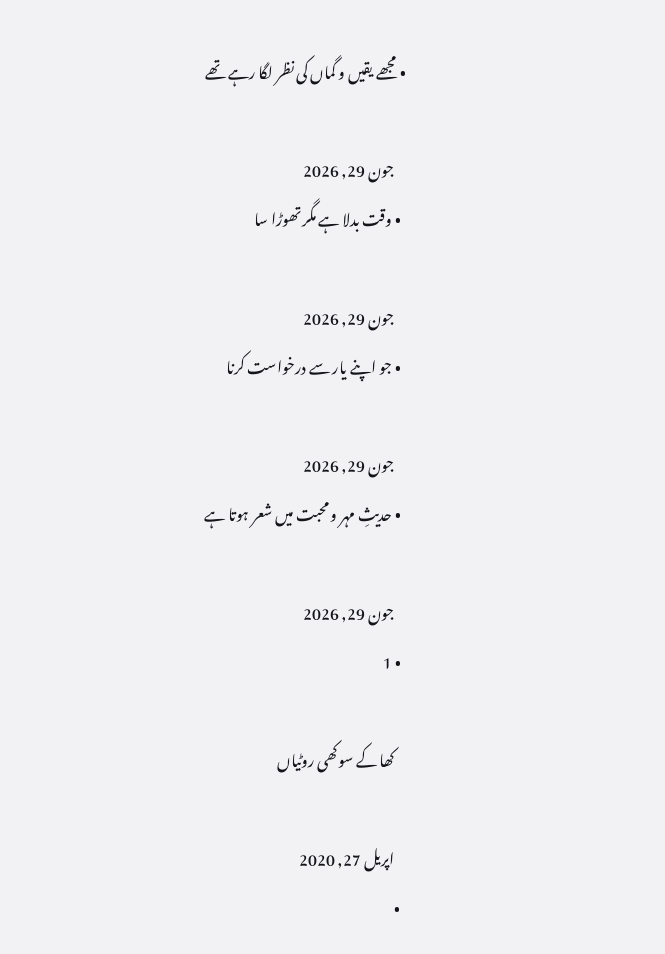• مجھے یقیں و گماں کی نظر لگا رہے تھے

    جون 29, 2026
  • وقت بدلا ہے مگر تھوڑا سا

    جون 29, 2026
  • جو اپنے یار سے درخواست کرنا

    جون 29, 2026
  • حدیثِ مہر و محبت میں شعر ہوتا ہے

    جون 29, 2026
  • 1

    کھا کے سوکھی روٹیاں

    اپریل 27, 2020
  •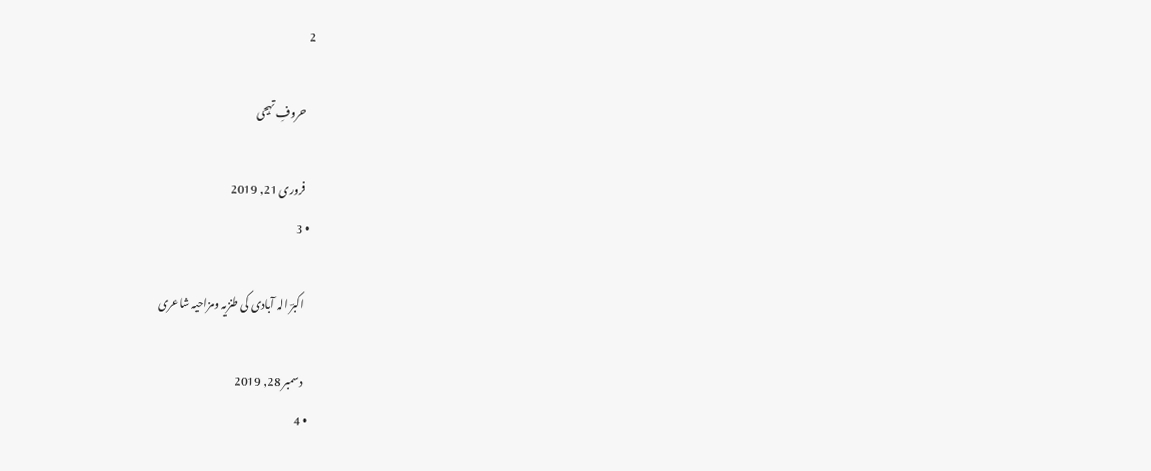2

    حروفِ تہجی

    فروری 21, 2019
  • 3

    اکبرؔ الہ آبادی کی طنزیہ ومزاحیہ شاعری

    دسمبر 28, 2019
  • 4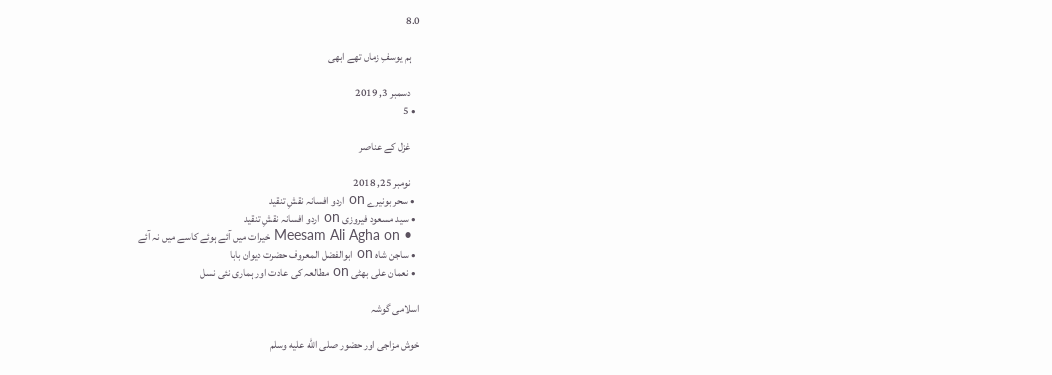8.0

    ہم یوسفِ زماں تھے ابھی

    دسمبر 3, 2019
  • 5

    غزل کے عناصر

    نومبر 25, 2018
  • سحر بونیرے on اردو افسانہ نقشِ تنقید
  • سید مسعود فیروزی on اردو افسانہ نقشِ تنقید
  • Meesam Ali Agha on خیرات میں آئے ہوئے کاسے میں نہ آئے
  • ساجن شاہ on ابوالفضل المعروف حضرت دیوان بابا
  • نعمان علی بھٹی on مطالعہ کی عادت اور ہماری نئی نسل

اسلامی گوشہ

خوش مزاجی اور حضور صلى الله عليه وسلم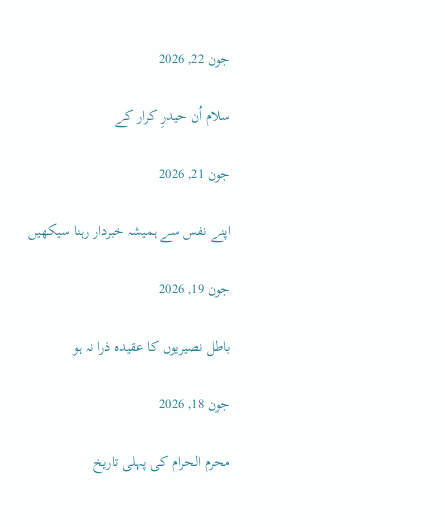جون 22, 2026

سلام اُن حیدرِ کرار کے

جون 21, 2026

اپنے نفس سے ہمیشہ خبردار رہنا سیکھیں

جون 19, 2026

باطل نصیریوں کا عقیدہ ذرا نہ ہو

جون 18, 2026

محرم الحرام کی پہلی تاریخ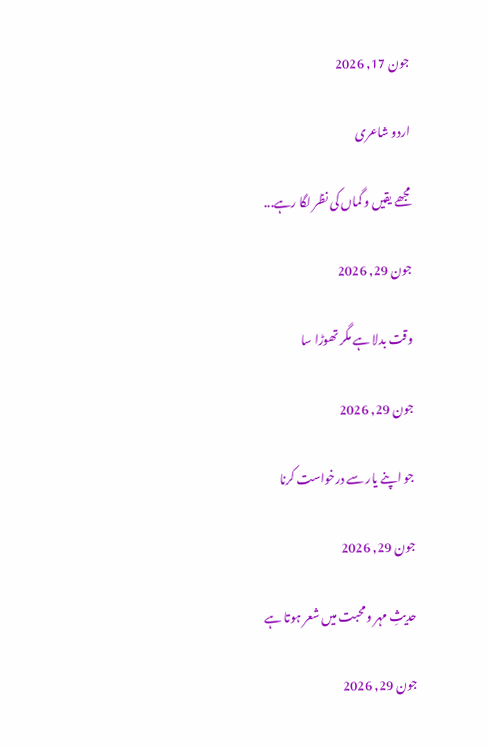جون 17, 2026

اردو شاعری

مجھے یقیں و گماں کی نظر لگا رہے...

جون 29, 2026

وقت بدلا ہے مگر تھوڑا سا

جون 29, 2026

جو اپنے یار سے درخواست کرنا

جون 29, 2026

حدیثِ مہر و محبت میں شعر ہوتا ہے

جون 29, 2026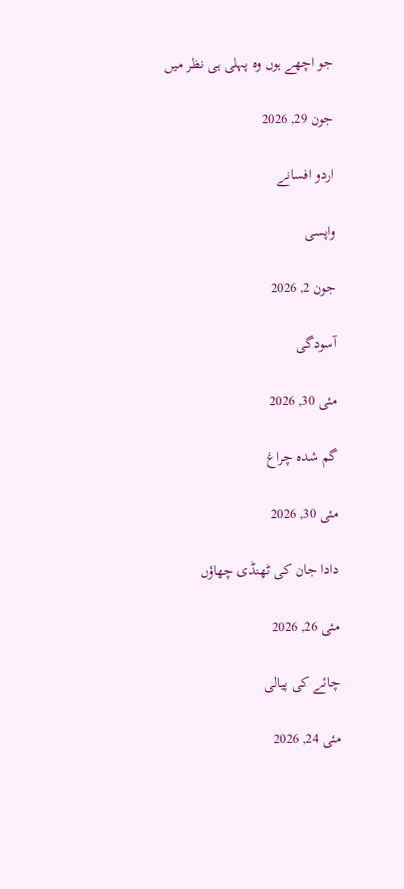جو اچھے ہوں وہ پہلی ہی نظر میں

جون 29, 2026

اردو افسانے

واپسی

جون 2, 2026

آسودگی

مئی 30, 2026

گم شدہ چراغ

مئی 30, 2026

دادا جان کی ٹھنڈی چھاؤں

مئی 26, 2026

چائے کی پیالی

مئی 24, 2026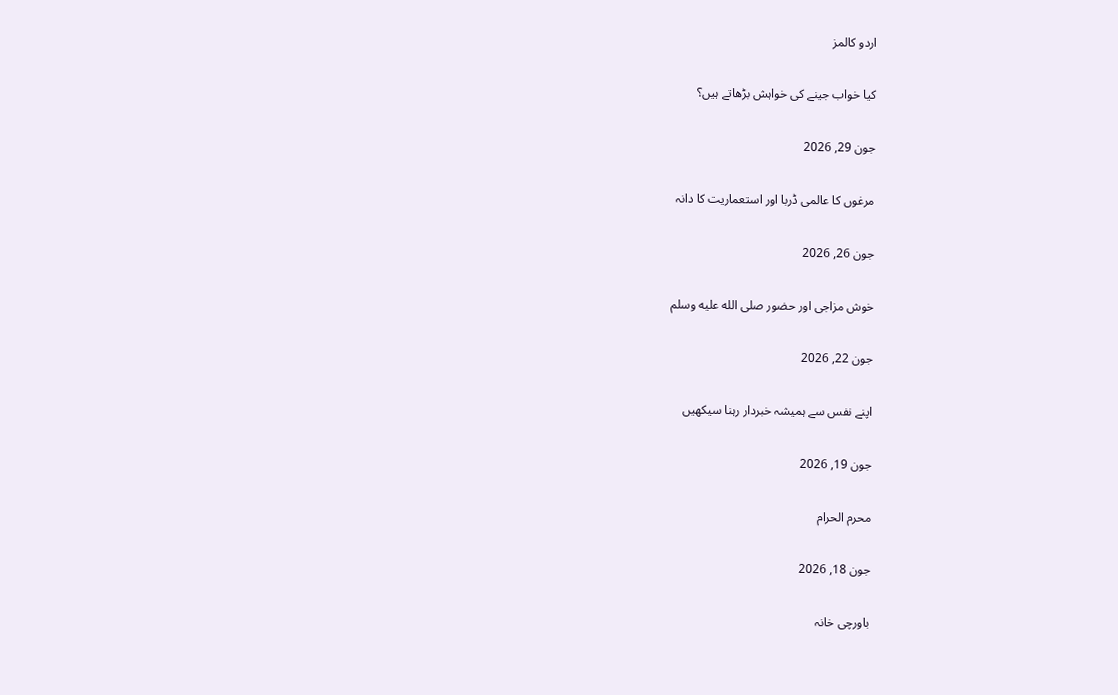اردو کالمز

کیا خواب جینے کی خواہش بڑھاتے ہیں؟

جون 29, 2026

مرغوں کا عالمی ڈربا اور استعماریت کا دانہ

جون 26, 2026

خوش مزاجی اور حضور صلى الله عليه وسلم

جون 22, 2026

اپنے نفس سے ہمیشہ خبردار رہنا سیکھیں

جون 19, 2026

محرم الحرام

جون 18, 2026

باورچی خانہ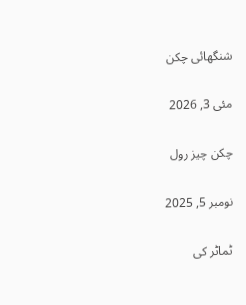شنگھائی چکن

مئی 3, 2026

چکن چیز رول

نومبر 5, 2025

ٹماٹر کی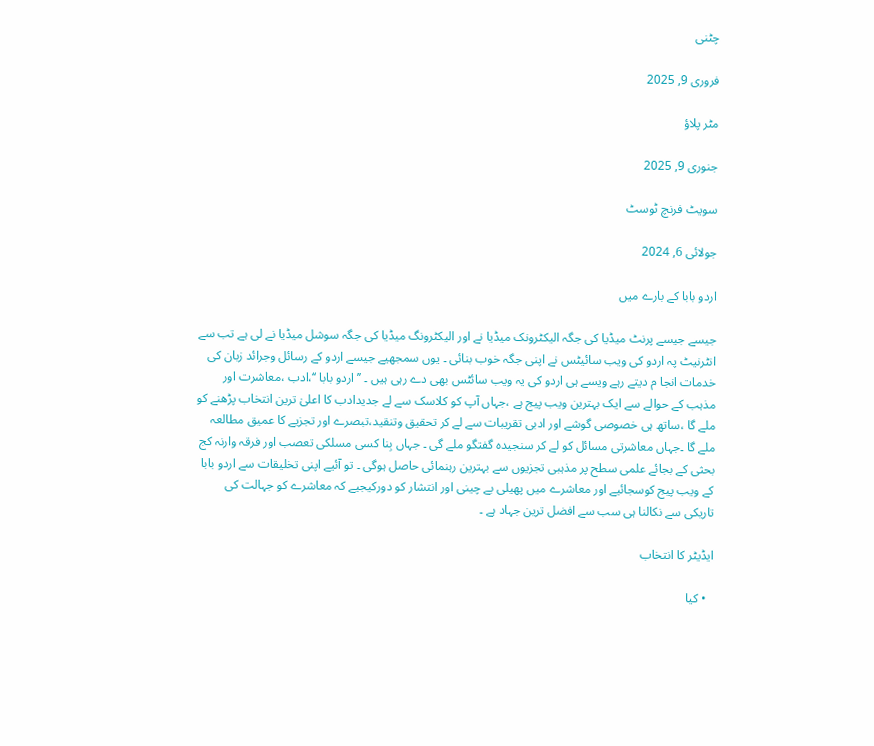چٹنی

فروری 9, 2025

مٹر پلاؤ

جنوری 9, 2025

سویٹ فرنچ ٹوسٹ

جولائی 6, 2024

اردو بابا کے بارے میں

جیسے جیسے پرنٹ میڈیا کی جگہ الیکٹرونک میڈیا نے اور الیکٹرونگ میڈیا کی جگہ سوشل میڈیا نے لی ہے تب سے انٹرنیٹ پہ اردو کی ویب سائیٹس نے اپنی جگہ خوب بنائی ۔ یوں سمجھیے جیسے اردو کے رسائل وجرائد زبان کی خدمات انجا م دیتے رہے ویسے ہی اردو کی یہ ویب سائٹس بھی دے رہی ہیں ۔ ’’ اردو بابا ‘‘،ادب ،معاشرت اور مذہب کے حوالے سے ایک بہترین ویب پیج ہے ،جہاں آپ کو کلاسک سے لے جدیدادب کا اعلیٰ ترین انتخاب پڑھنے کو ملے گا ،ساتھ ہی خصوصی گوشے اور ادبی تقریبات سے لے کر تحقیق وتنقید،تبصرے اور تجزیے کا عمیق مطالعہ ملے گا ۔جہاں معاشرتی مسائل کو لے کر سنجیدہ گفتگو ملے گی ۔ جہاں بِنا کسی مسلکی تعصب اور فرقہ وارنہ کج بحثی کے بجائے علمی سطح پر مذہبی تجزیوں سے بہترین رہنمائی حاصل ہوگی ۔ تو آئیے اپنی تخلیقات سے اردو بابا کے ویب پیج کوسجائیے اور معاشرے میں پھیلی بے چینی اور انتشار کو دورکیجیے کہ معاشرے کو جہالت کی تاریکی سے نکالنا ہی سب سے افضل ترین جہاد ہے ۔

ایڈیٹر کا انتخاب

  • کیا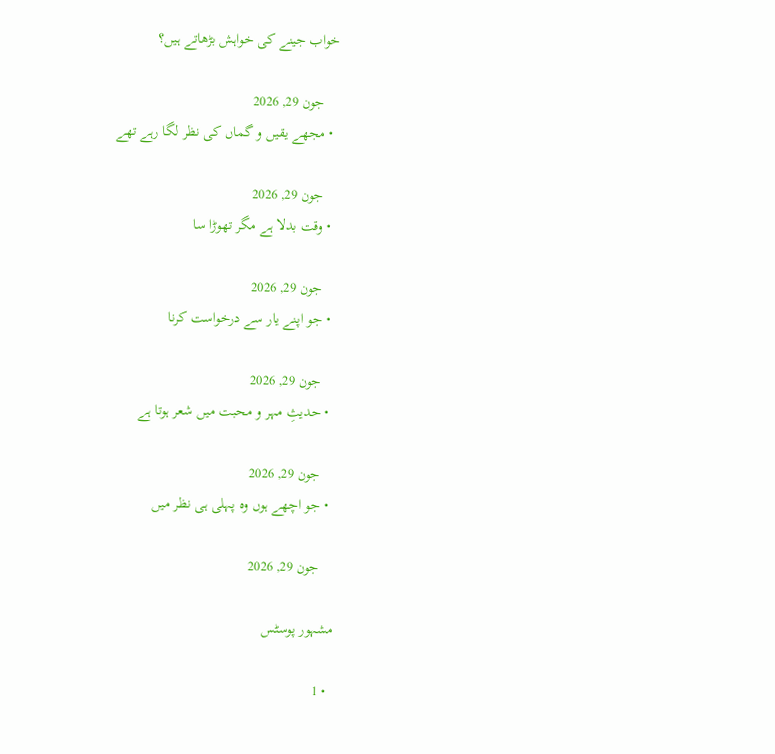خواب جینے کی خواہش بڑھاتے ہیں؟

    جون 29, 2026
  • مجھے یقیں و گماں کی نظر لگا رہے تھے

    جون 29, 2026
  • وقت بدلا ہے مگر تھوڑا سا

    جون 29, 2026
  • جو اپنے یار سے درخواست کرنا

    جون 29, 2026
  • حدیثِ مہر و محبت میں شعر ہوتا ہے

    جون 29, 2026
  • جو اچھے ہوں وہ پہلی ہی نظر میں

    جون 29, 2026

مشہور پوسٹس

  • 1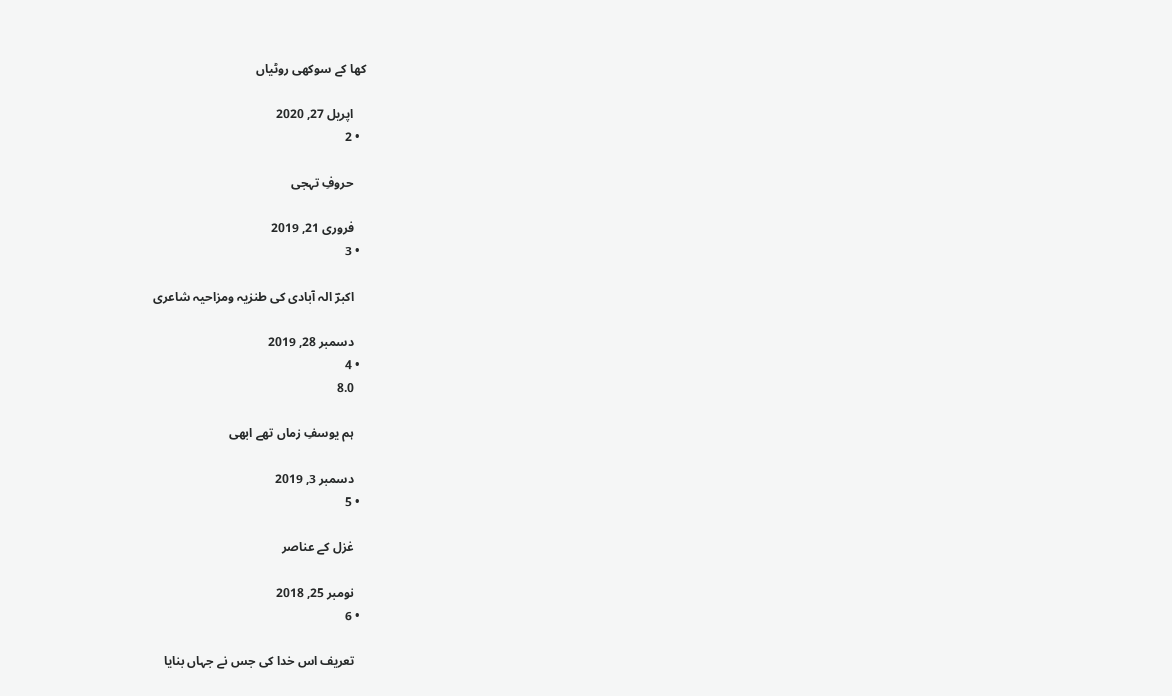کھا کے سوکھی روٹیاں

    اپریل 27, 2020
  • 2

    حروفِ تہجی

    فروری 21, 2019
  • 3

    اکبرؔ الہ آبادی کی طنزیہ ومزاحیہ شاعری

    دسمبر 28, 2019
  • 4
    8.0

    ہم یوسفِ زماں تھے ابھی

    دسمبر 3, 2019
  • 5

    غزل کے عناصر

    نومبر 25, 2018
  • 6

    تعریف اس خدا کی جس نے جہاں بنایا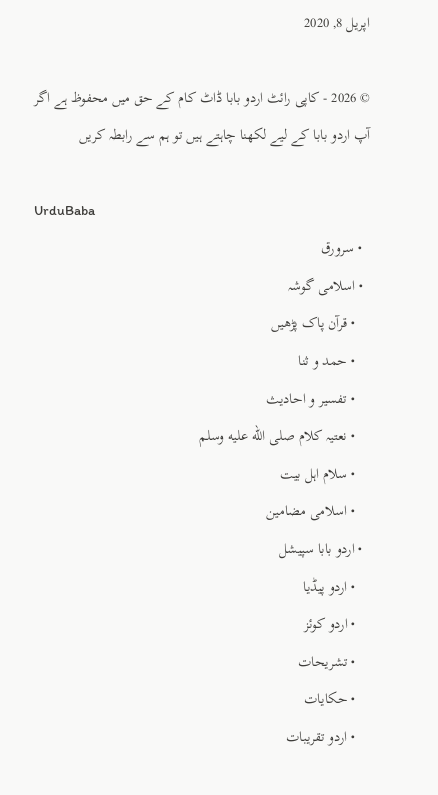اپریل 8, 2020

© 2026 - کاپی رائٹ اردو بابا ڈاٹ کام کے حق میں محفوظ ہے اگر آپ اردو بابا کے لیے لکھنا چاہتے ہیں تو ہم سے رابطہ کریں

UrduBaba
  • سرورق
  • اسلامی گوشہ
    • قرآن پاک پڑھیں
    • حمد و ثنا
    • تفسیر و احادیث
    • نعتیہ کلام صلى الله عليه وسلم
    • سلام اہل بیت
    • اسلامی مضامین
  • اردو بابا سپیشل
    • اردو پیڈیا
    • اردو کوئز
    • تشریحات
    • حکایات
    • اردو تقریبات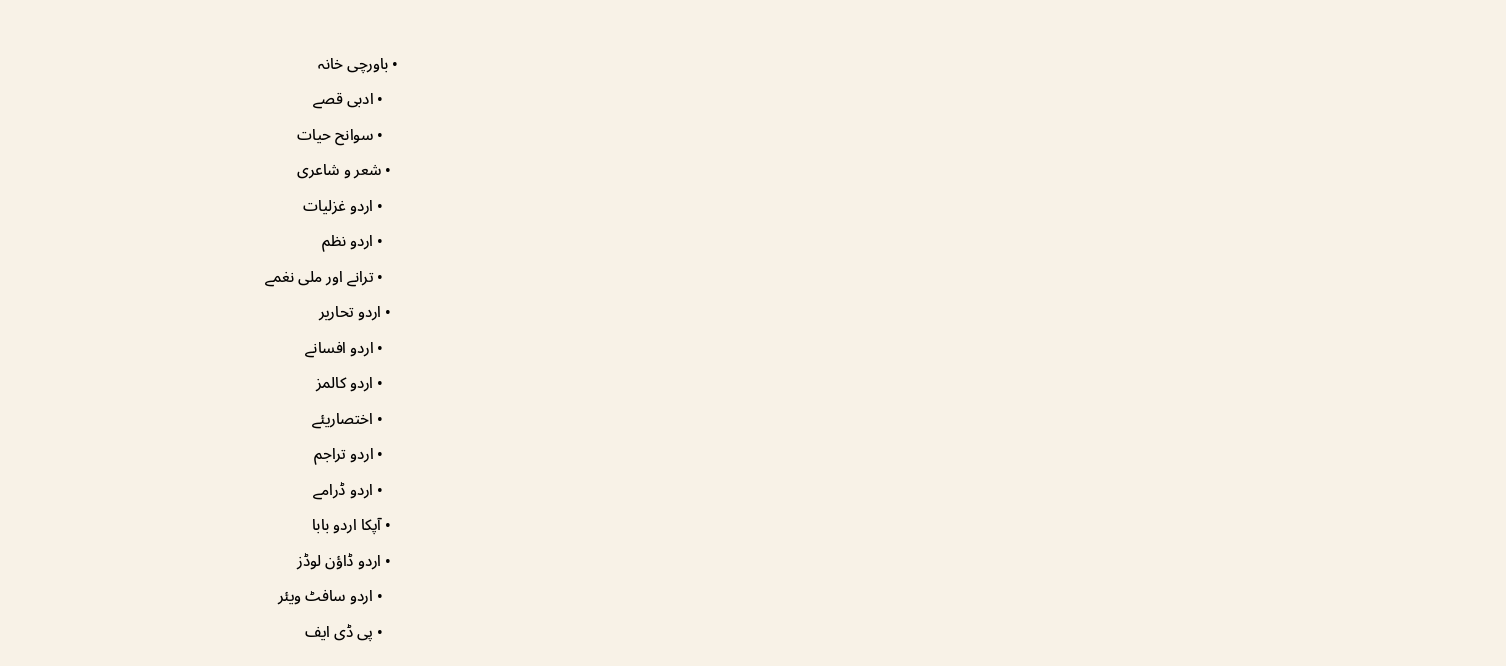• باورچی خانہ
    • ادبی قصے
    • سوانح حیات
  • شعر و شاعری
    • اردو غزلیات
    • اردو نظم
    • ترانے اور ملی نغمے
  • اردو تحاریر
    • اردو افسانے
    • اردو کالمز
    • اختصاریئے
    • اردو تراجم
    • اردو ڈرامے
  • آپکا اردو بابا
  • اردو ڈاؤن لوڈز
    • اردو سافٹ ویئر
    • پی ڈی ایف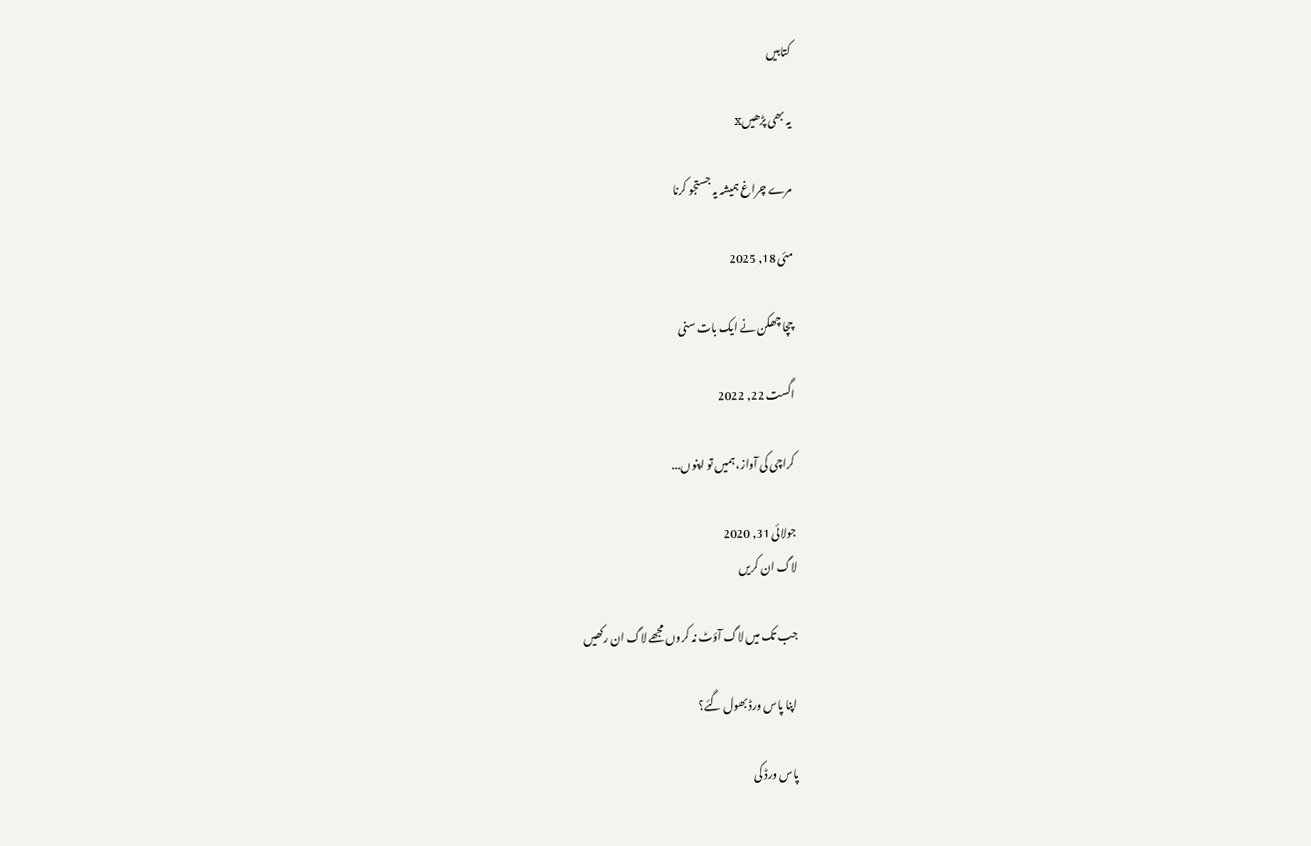کتابیں

یہ بھی پڑھیںx

مرے چراغ ہمیشہ یہ جستجو کرنا

مئی 18, 2025

چچا چھکن نے ایک بات سنی

اگست 22, 2022

کراچی کی آواز، ہمیں تو اپنوں...

جولائی 31, 2020
لاگ ان کریں

جب تک میں لاگ آؤٹ نہ کروں مجھے لاگ ان رکھیں

اپنا پاس ورڈ بھول گئے؟

پاس ورڈ کی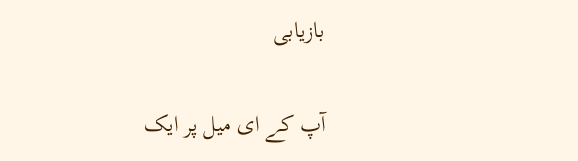بازیابی

آپ کے ای میل پر ایک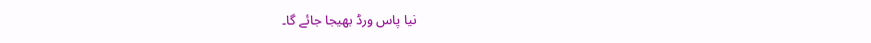نیا پاس ورڈ بھیجا جائے گا۔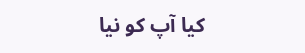کیا آپ کو نیا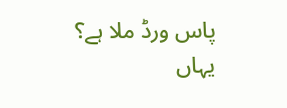پاس ورڈ ملا ہے؟ یہاں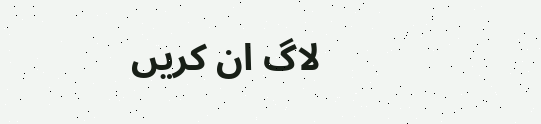لاگ ان کریں